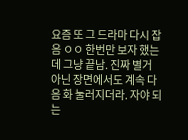요즘 또 그 드라마 다시 잡음 ㅇㅇ 한번만 보자 했는데 그냥 끝남. 진짜 별거 아닌 장면에서도 계속 다음 화 눌러지더라. 자야 되는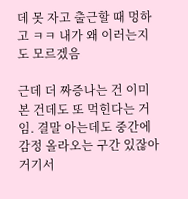데 못 자고 출근할 때 멍하고 ㅋㅋ 내가 왜 이러는지도 모르겠음

근데 더 짜증나는 건 이미 본 건데도 또 먹힌다는 거임. 결말 아는데도 중간에 감정 올라오는 구간 있잖아 거기서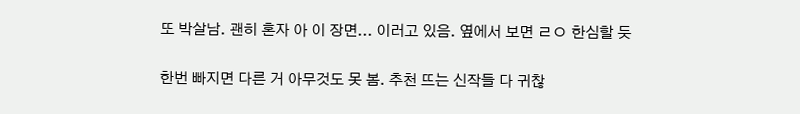또 박살남. 괜히 혼자 아 이 장면... 이러고 있음. 옆에서 보면 ㄹㅇ 한심할 듯

한번 빠지면 다른 거 아무것도 못 봄. 추천 뜨는 신작들 다 귀찮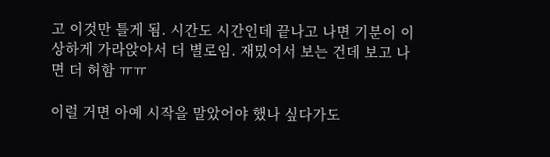고 이것만 틀게 됨. 시간도 시간인데 끝나고 나면 기분이 이상하게 가라앉아서 더 별로임. 재밌어서 보는 건데 보고 나면 더 허함 ㅠㅠ

이럴 거면 아예 시작을 말았어야 했나 싶다가도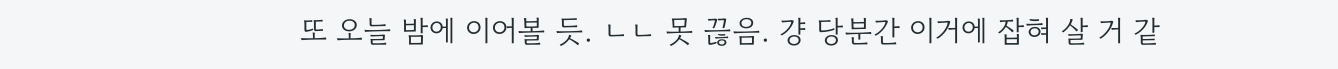또 오늘 밤에 이어볼 듯. ㄴㄴ 못 끊음. 걍 당분간 이거에 잡혀 살 거 같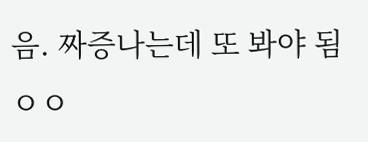음. 짜증나는데 또 봐야 됨 ㅇㅇ